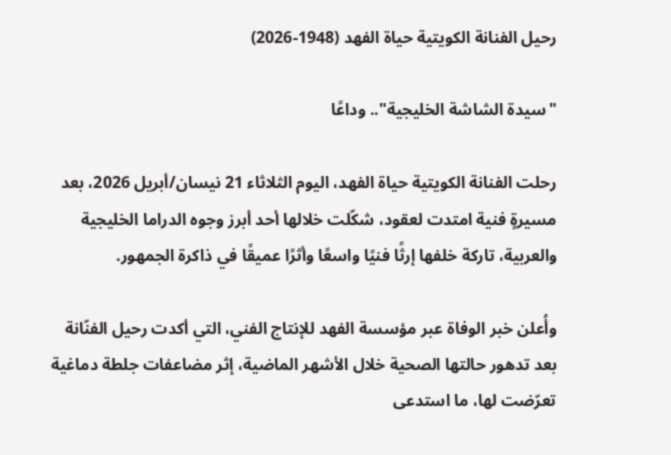رحيل الفنانة الكويتية حياة الفهد (1948-2026)

"سيدة الشاشة الخليجية".. وداعًا

رحلت الفنانة الكويتية حياة الفهد، اليوم الثلاثاء 21 نيسان/أبريل 2026، بعد مسيرةٍ فنية امتدت لعقود، شكّلت خلالها أحد أبرز وجوه الدراما الخليجية والعربية، تاركة خلفها إرثًا فنيًا واسعًا وأثرًا عميقًا في ذاكرة الجمهور.

وأُعلن خبر الوفاة عبر مؤسسة الفهد للإنتاج الفني، التي أكدت رحيل الفنّانة بعد تدهور حالتها الصحية خلال الأشهر الماضية، إثر مضاعفات جلطة دماغية تعرّضت لها، ما استدعى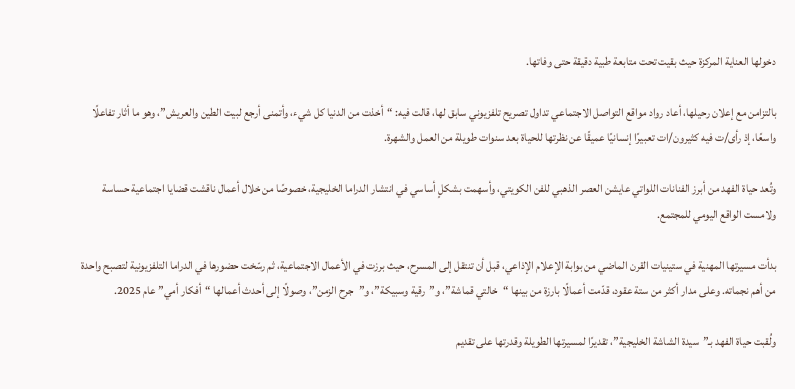دخولها العناية المركزة حيث بقيت تحت متابعة طبية دقيقة حتى وفاتها.

بالتزامن مع إعلان رحيلها، أعاد رواد مواقع التواصل الاجتماعي تداول تصريح تلفزيوني سابق لها، قالت فيه: “أخذت من الدنيا كل شيء، وأتمنى أرجع لبيت الطين والعريش”، وهو ما أثار تفاعلًا واسعًا، إذ رأى/ت فيه كثيرون/ات تعبيرًا إنسانيًا عميقًا عن نظرتها للحياة بعد سنوات طويلة من العمل والشهرة.

وتُعد حياة الفهد من أبرز الفنانات اللواتي عايشن العصر الذهبي للفن الكويتي، وأسهمت بشكلٍ أساسي في انتشار الدراما الخليجية، خصوصًا من خلال أعمال ناقشت قضايا اجتماعية حساسة ولامست الواقع اليومي للمجتمع.

بدأت مسيرتها المهنية في ستينيات القرن الماضي من بوابة الإعلام الإذاعي، قبل أن تنتقل إلى المسرح، حيث برزت في الأعمال الاجتماعية، ثم رسّخت حضورها في الدراما التلفزيونية لتصبح واحدة من أهم نجماته. وعلى مدار أكثر من ستة عقود، قدّمت أعمالًا بارزة من بينها “خالتي قماشة”، و”رقية وسبيكة”، و”جرح الزمن”، وصولًا إلى أحدث أعمالها “أفكار أمي” عام 2025.

ولُقبت حياة الفهد بـ”سيدة الشاشة الخليجية”، تقديرًا لمسيرتها الطويلة وقدرتها على تقديم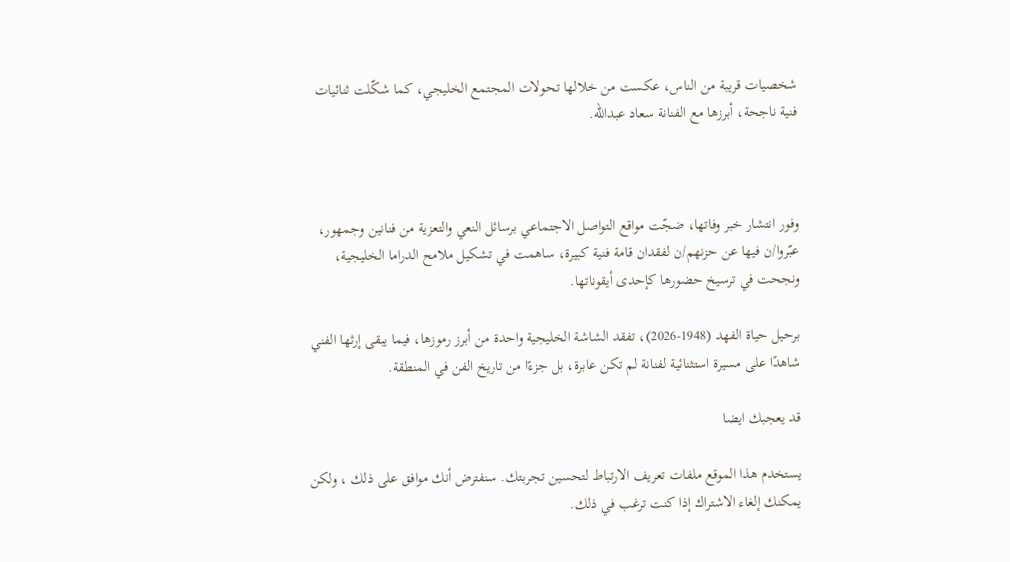شخصيات قريبة من الناس، عكست من خلالها تحولات المجتمع الخليجي، كما شكّلت ثنائيات فنية ناجحة، أبرزها مع الفنانة سعاد عبدالله.



وفور انتشار خبر وفاتها، ضجّت مواقع التواصل الاجتماعي برسائل النعي والتعزية من فنانين وجمهور، عبّروا/ن فيها عن حزنهم/ن لفقدان قامة فنية كبيرة، ساهمت في تشكيل ملامح الدراما الخليجية، ونجحت في ترسيخ حضورها كإحدى أيقوناتها.

برحيل حياة الفهد (1948-2026)، تفقد الشاشة الخليجية واحدة من أبرز رموزها، فيما يبقى إرثها الفني شاهدًا على مسيرة استثنائية لفنانة لم تكن عابرة، بل جزءًا من تاريخ الفن في المنطقة.

قد يعجبك ايضا

يستخدم هذا الموقع ملفات تعريف الارتباط لتحسين تجربتك. سنفترض أنك موافق على ذلك ، ولكن يمكنك إلغاء الاشتراك إذا كنت ترغب في ذلك.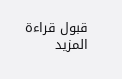قبول قراءة المزيد